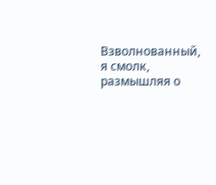Взволнованный, я смолк, размышляя о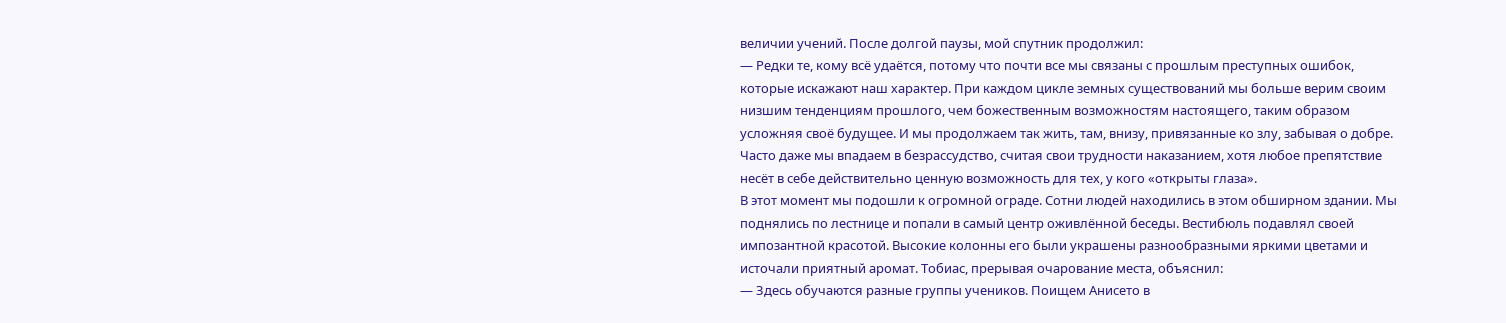величии учений. После долгой паузы, мой спутник продолжил:
— Редки те, кому всё удаётся, потому что почти все мы связаны с прошлым преступных ошибок, которые искажают наш характер. При каждом цикле земных существований мы больше верим своим низшим тенденциям прошлого, чем божественным возможностям настоящего, таким образом усложняя своё будущее. И мы продолжаем так жить, там, внизу, привязанные ко злу, забывая о добре. Часто даже мы впадаем в безрассудство, считая свои трудности наказанием, хотя любое препятствие несёт в себе действительно ценную возможность для тех, у кого «открыты глаза».
В этот момент мы подошли к огромной ограде. Сотни людей находились в этом обширном здании. Мы поднялись по лестнице и попали в самый центр оживлённой беседы. Вестибюль подавлял своей импозантной красотой. Высокие колонны его были украшены разнообразными яркими цветами и источали приятный аромат. Тобиас, прерывая очарование места, объяснил:
— Здесь обучаются разные группы учеников. Поищем Анисето в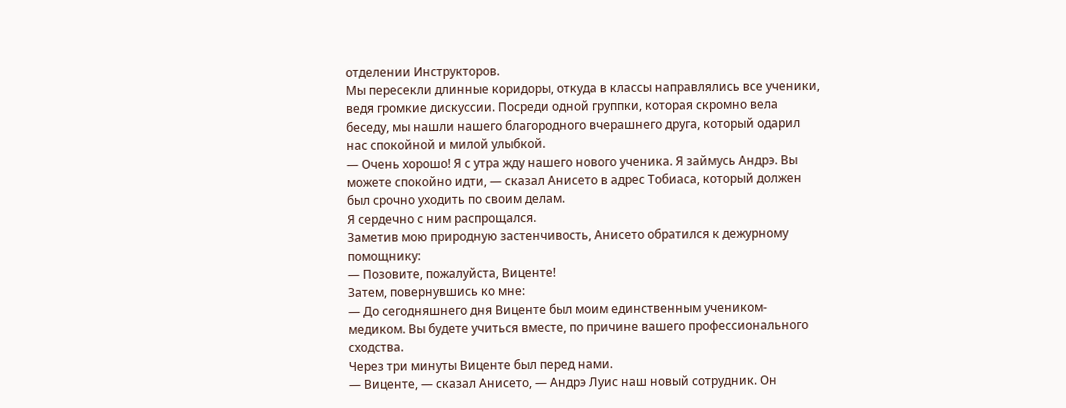отделении Инструкторов.
Мы пересекли длинные коридоры, откуда в классы направлялись все ученики, ведя громкие дискуссии. Посреди одной группки, которая скромно вела беседу, мы нашли нашего благородного вчерашнего друга, который одарил нас спокойной и милой улыбкой.
— Очень хорошо! Я с утра жду нашего нового ученика. Я займусь Андрэ. Вы можете спокойно идти, — сказал Анисето в адрес Тобиаса, который должен был срочно уходить по своим делам.
Я сердечно с ним распрощался.
Заметив мою природную застенчивость, Анисето обратился к дежурному помощнику:
— Позовите, пожалуйста, Виценте!
Затем, повернувшись ко мне:
— До сегодняшнего дня Виценте был моим единственным учеником-медиком. Вы будете учиться вместе, по причине вашего профессионального сходства.
Через три минуты Виценте был перед нами.
— Виценте, — сказал Анисето, — Андрэ Луис наш новый сотрудник. Он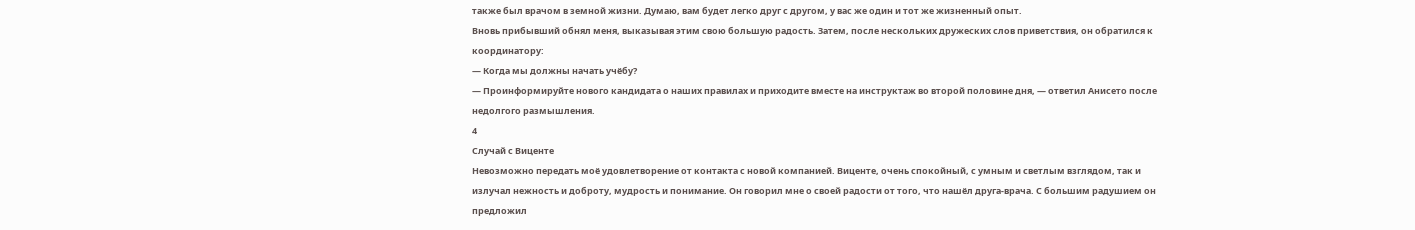также был врачом в земной жизни. Думаю, вам будет легко друг с другом, у вас же один и тот же жизненный опыт.
Вновь прибывший обнял меня, выказывая этим свою большую радость. Затем, после нескольких дружеских слов приветствия, он обратился к координатору:
— Когда мы должны начать учёбу?
— Проинформируйте нового кандидата о наших правилах и приходите вместе на инструктаж во второй половине дня, — ответил Анисето после недолгого размышления.
4
Случай с Виценте
Невозможно передать моё удовлетворение от контакта с новой компанией. Виценте, очень спокойный, с умным и светлым взглядом, так и излучал нежность и доброту, мудрость и понимание. Он говорил мне о своей радости от того, что нашёл друга-врача. С большим радушием он предложил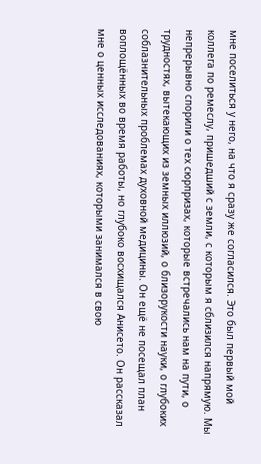мне поселиться у него, на что я сразу же согласился. Это был первый мой коллега по ремеслу, пришедший с земли, с которым я сблизился напрямую. Мы непрерывно спорили о тех сюрпризах, которые встречались нам на пути, о трудностях, вытекающих из земных иллюзий, о близорукости науки, о глубоких соблазнительных проблемах духовной медицины. Он ещё не посещал план воплощённых во время работы, но глубоко восхищался Анисето. Он рассказал мне о ценных исследованиях, которыми занимался в свою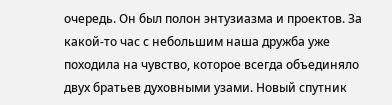очередь. Он был полон энтузиазма и проектов. За какой-то час с небольшим наша дружба уже походила на чувство, которое всегда объединяло двух братьев духовными узами. Новый спутник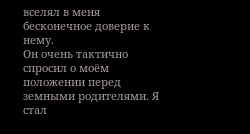вселял в меня бесконечное доверие к нему.
Он очень тактично спросил о моём положении перед земными родителями. Я стал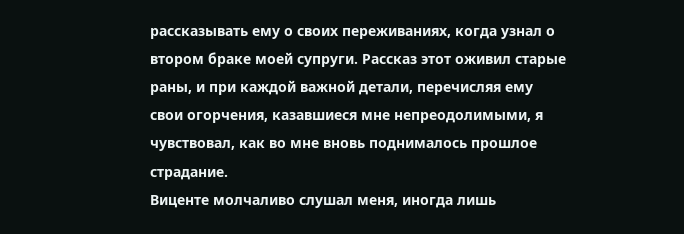рассказывать ему о своих переживаниях, когда узнал о втором браке моей супруги. Рассказ этот оживил старые раны, и при каждой важной детали, перечисляя ему свои огорчения, казавшиеся мне непреодолимыми, я чувствовал, как во мне вновь поднималось прошлое страдание.
Виценте молчаливо слушал меня, иногда лишь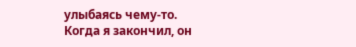улыбаясь чему-то.
Когда я закончил, он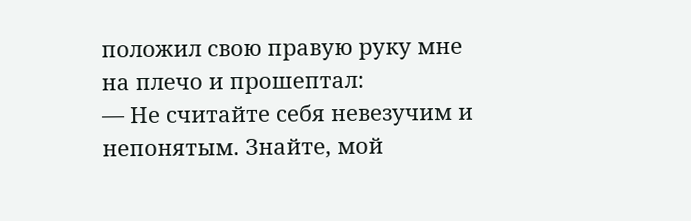положил свою правую руку мне на плечо и прошептал:
— Не считайте себя невезучим и непонятым. Знайте, мой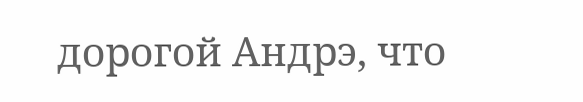дорогой Андрэ, что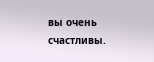вы очень счастливы.